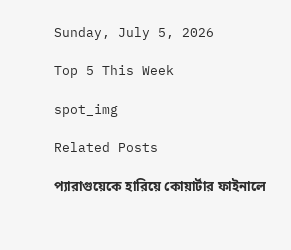Sunday, July 5, 2026

Top 5 This Week

spot_img

Related Posts

প্যারাগুয়েকে হারিয়ে কোয়ার্টার ফাইনালে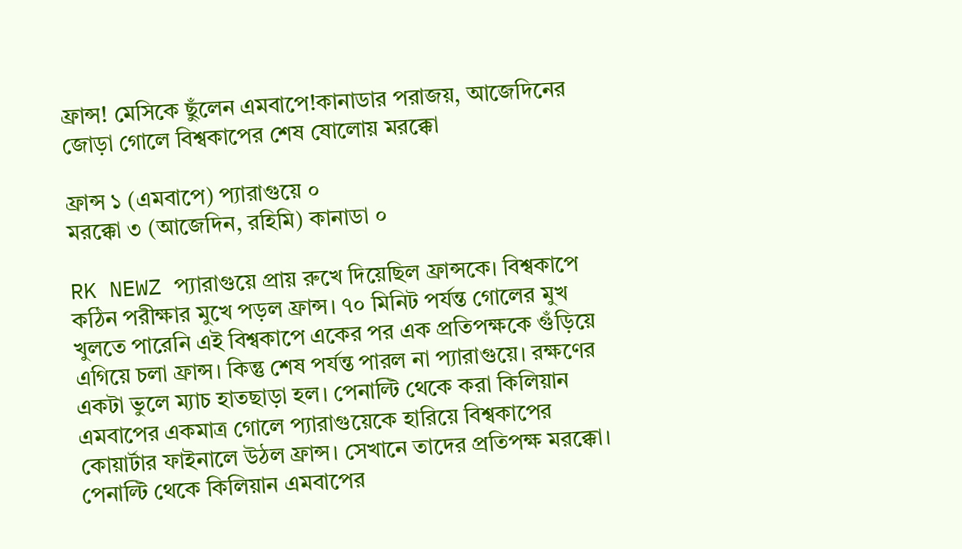ফ্রান্স! মেসিকে ছুঁলেন এমবাপে!কানাডার পরাজয়, আজেদিনের জোড়া গোলে বিশ্বকাপের শেষ ষোলোয় মরক্কো

ফ্রান্স ১ (এমবাপে) প্যারাগুয়ে ০
মরক্কো ৩ (আজেদিন, রহিমি) কানাডা ০

RK NEWZ প্যারাগুয়ে প্রায় রুখে দিয়েছিল ফ্রান্সকে। বিশ্বকাপে কঠিন পরীক্ষার মুখে পড়ল ফ্রান্স। ৭০ মিনিট পর্যন্ত গোলের মুখ খুলতে পারেনি এই বিশ্বকাপে একের পর এক প্রতিপক্ষকে গুঁড়িয়ে এগিয়ে চলা ফ্রান্স। কিন্তু শেষ পর্যন্ত পারল না প্যারাগুয়ে। রক্ষণের একটা ভুলে ম্যাচ হাতছাড়া হল। পেনাল্টি থেকে করা কিলিয়ান এমবাপের একমাত্র গোলে প্যারাগুয়েকে হারিয়ে বিশ্বকাপের কোয়ার্টার ফাইনালে উঠল ফ্রান্স। সেখানে তাদের প্রতিপক্ষ মরক্কো। পেনাল্টি থেকে কিলিয়ান এমবাপের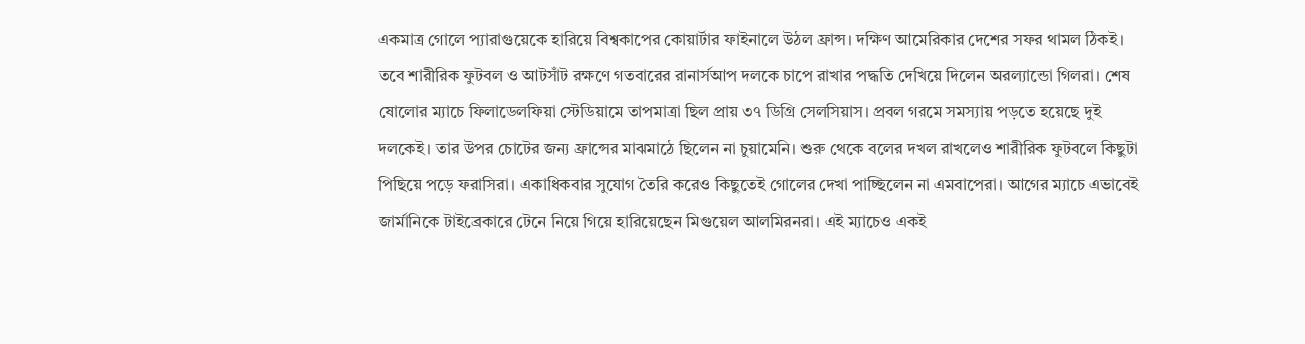একমাত্র গোলে প্যারাগুয়েকে হারিয়ে বিশ্বকাপের কোয়ার্টার ফাইনালে উঠল ফ্রান্স। দক্ষিণ আমেরিকার দেশের সফর থামল ঠিকই। তবে শারীরিক ফুটবল ও আটসাঁট রক্ষণে গতবারের রানার্সআপ দলকে চাপে রাখার পদ্ধতি দেখিয়ে দিলেন অরল্যান্ডো গিলরা। শেষ ষোলোর ম্যাচে ফিলাডেলফিয়া স্টেডিয়ামে তাপমাত্রা ছিল প্রায় ৩৭ ডিগ্রি সেলসিয়াস। প্রবল গরমে সমস্যায় পড়তে হয়েছে দুই দলকেই। তার উপর চোটের জন্য ফ্রান্সের মাঝমাঠে ছিলেন না চুয়ামেনি। শুরু থেকে বলের দখল রাখলেও শারীরিক ফুটবলে কিছুটা পিছিয়ে পড়ে ফরাসিরা। একাধিকবার সুযোগ তৈরি করেও কিছুতেই গোলের দেখা পাচ্ছিলেন না এমবাপেরা। আগের ম্যাচে এভাবেই জার্মানিকে টাইব্রেকারে টেনে নিয়ে গিয়ে হারিয়েছেন মিগুয়েল আলমিরনরা। এই ম্যাচেও একই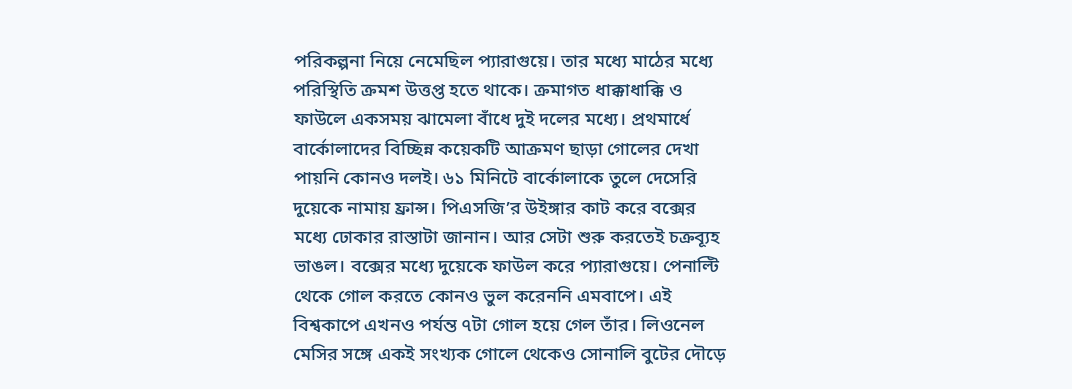পরিকল্পনা নিয়ে নেমেছিল প্যারাগুয়ে। তার মধ্যে মাঠের মধ্যে পরিস্থিতি ক্রমশ উত্তপ্ত হতে থাকে। ক্রমাগত ধাক্কাধাক্কি ও ফাউলে একসময় ঝামেলা বাঁধে দুই দলের মধ্যে। প্রথমার্ধে বার্কোলাদের বিচ্ছিন্ন কয়েকটি আক্রমণ ছাড়া গোলের দেখা পায়নি কোনও দলই। ৬১ মিনিটে বার্কোলাকে তুলে দেসেরি দুয়েকে নামায় ফ্রান্স। পিএসজি’র উইঙ্গার কাট করে বক্সের মধ্যে ঢোকার রাস্তাটা জানান। আর সেটা শুরু করতেই চক্রব্যূহ ভাঙল। বক্সের মধ্যে দুয়েকে ফাউল করে প্যারাগুয়ে। পেনাল্টি থেকে গোল করতে কোনও ভুল করেননি এমবাপে। এই বিশ্বকাপে এখনও পর্যন্ত ৭টা গোল হয়ে গেল তাঁর। লিওনেল মেসির সঙ্গে একই সংখ্যক গোলে থেকেও সোনালি বুটের দৌড়ে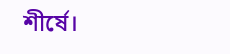শীর্ষে।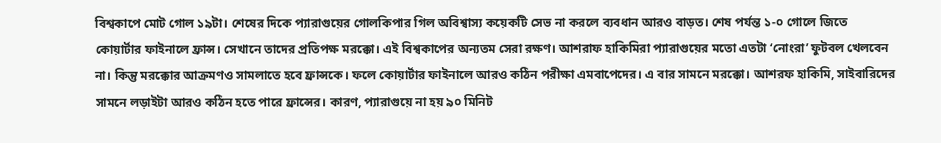বিশ্বকাপে মোট গোল ১৯টা। শেষের দিকে প্যারাগুয়ের গোলকিপার গিল অবিশ্বাস্য কয়েকটি সেভ না করলে ব্যবধান আরও বাড়ত। শেষ পর্যন্ত ১-০ গোলে জিতে কোয়ার্টার ফাইনালে ফ্রান্স। সেখানে তাদের প্রতিপক্ষ মরক্কো। এই বিশ্বকাপের অন্যতম সেরা রক্ষণ। আশরাফ হাকিমিরা প্যারাগুয়ের মতো এতটা ‘নোংরা’ ফুটবল খেলবেন না। কিন্তু মরক্কোর আক্রমণও সামলাতে হবে ফ্রান্সকে। ফলে কোয়ার্টার ফাইনালে আরও কঠিন পরীক্ষা এমবাপেদের। এ বার সামনে মরক্কো। আশরফ হাকিমি, সাইবারিদের সামনে লড়াইটা আরও কঠিন হতে পারে ফ্রান্সের। কারণ, প্যারাগুয়ে না হয় ৯০ মিনিট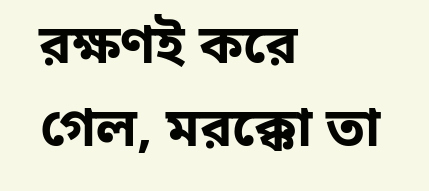রক্ষণই করে গেল, মরক্কো তা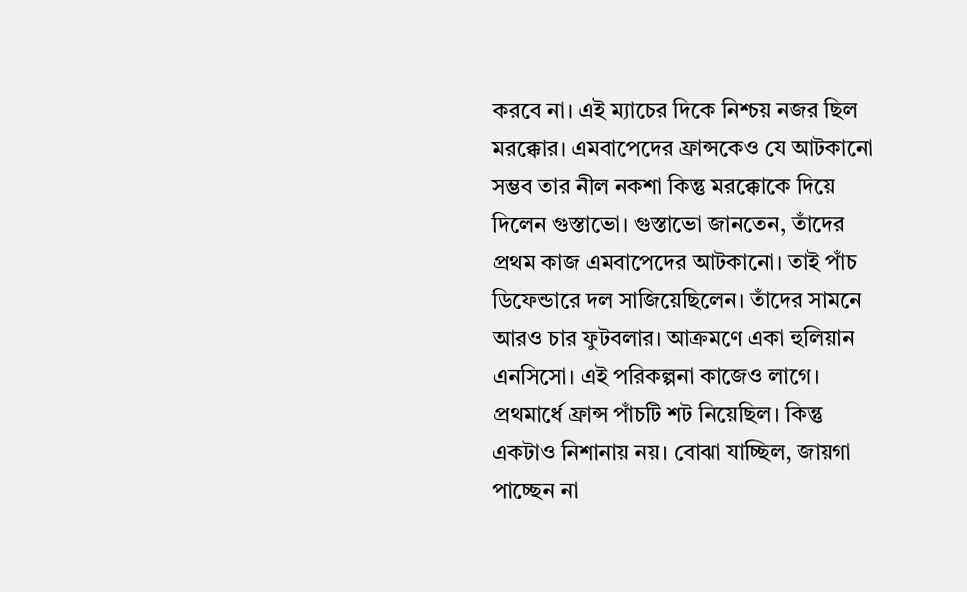করবে না। এই ম্যাচের দিকে নিশ্চয় নজর ছিল মরক্কোর। এমবাপেদের ফ্রান্সকেও যে আটকানো সম্ভব তার নীল নকশা কিন্তু মরক্কোকে দিয়ে দিলেন গুস্তাভো। গুস্তাভো জানতেন, তাঁদের প্রথম কাজ এমবাপেদের আটকানো। তাই পাঁচ ডিফেন্ডারে দল সাজিয়েছিলেন। তাঁদের সামনে আরও চার ফুটবলার। আক্রমণে একা হুলিয়ান এনসিসো। এই পরিকল্পনা কাজেও লাগে। প্রথমার্ধে ফ্রান্স পাঁচটি শট নিয়েছিল। কিন্তু একটাও নিশানায় নয়। বোঝা যাচ্ছিল, জায়গা পাচ্ছেন না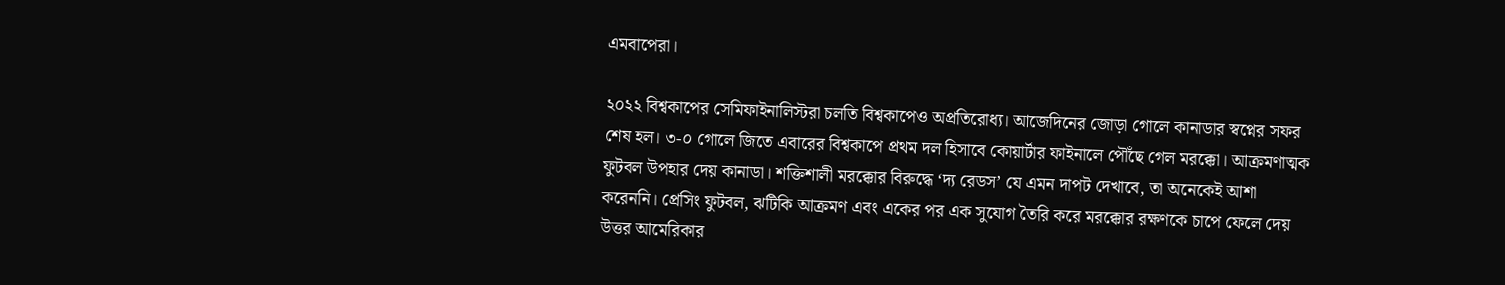এমবাপেরা।

২০২২ বিশ্বকাপের সেমিফাইনালিস্টরা চলতি বিশ্বকাপেও অপ্রতিরোধ্য। আজেদিনের জোড়া গোলে কানাডার স্বপ্নের সফর শেষ হল। ৩-০ গোলে জিতে এবারের বিশ্বকাপে প্রথম দল হিসাবে কোয়ার্টার ফাইনালে পৌঁছে গেল মরক্কো। আক্রমণাত্মক ফুটবল উপহার দেয় কানাডা। শক্তিশালী মরক্কোর বিরুদ্ধে ‘দ্য রেডস’ যে এমন দাপট দেখাবে, তা অনেকেই আশা করেননি। প্রেসিং ফুটবল, ঝটিকি আক্রমণ এবং একের পর এক সুযোগ তৈরি করে মরক্কোর রক্ষণকে চাপে ফেলে দেয় উত্তর আমেরিকার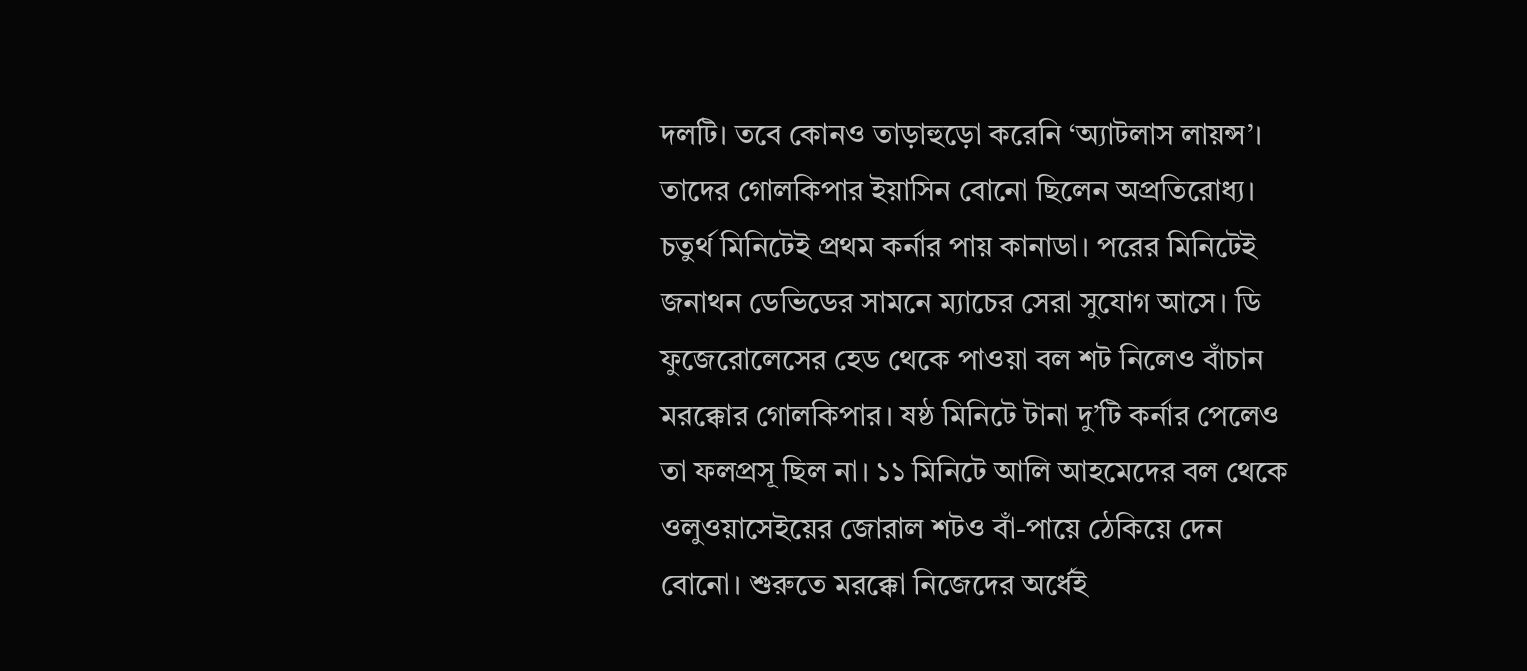দলটি। তবে কোনও তাড়াহুড়ো করেনি ‘অ্যাটলাস লায়ন্স’। তাদের গোলকিপার ইয়াসিন বোনো ছিলেন অপ্রতিরোধ্য। চতুর্থ মিনিটেই প্রথম কর্নার পায় কানাডা। পরের মিনিটেই জনাথন ডেভিডের সামনে ম্যাচের সেরা সুযোগ আসে। ডি ফুজেরোলেসের হেড থেকে পাওয়া বল শট নিলেও বাঁচান মরক্কোর গোলকিপার। ষষ্ঠ মিনিটে টানা দু’টি কর্নার পেলেও তা ফলপ্রসূ ছিল না। ১১ মিনিটে আলি আহমেদের বল থেকে ওলুওয়াসেইয়ের জোরাল শটও বাঁ-পায়ে ঠেকিয়ে দেন বোনো। শুরুতে মরক্কো নিজেদের অর্ধেই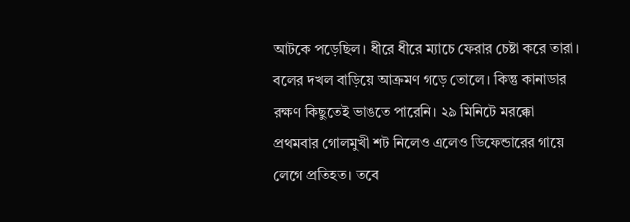আটকে পড়েছিল। ধীরে ধীরে ম্যাচে ফেরার চেষ্টা করে তারা। বলের দখল বাড়িয়ে আক্রমণ গড়ে তোলে। কিন্তু কানাডার রক্ষণ কিছুতেই ভাঙতে পারেনি। ২৯ মিনিটে মরক্কো প্রথমবার গোলমুখী শট নিলেও এলেও ডিফেন্ডারের গায়ে লেগে প্রতিহত। তবে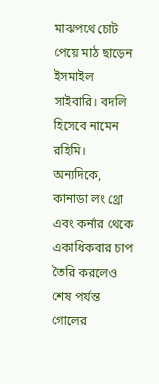মাঝপথে চোট পেয়ে মাঠ ছাড়েন ইসমাইল সাইবারি। বদলি হিসেবে নামেন রহিমি। অন্যদিকে, কানাডা লং থ্রো এবং কর্নার থেকে একাধিকবার চাপ তৈরি করলেও শেষ পর্যন্ত গোলের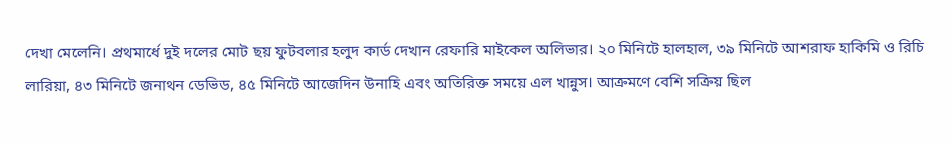দেখা মেলেনি। প্রথমার্ধে দুই দলের মোট ছয় ফুটবলার হলুদ কার্ড দেখান রেফারি মাইকেল অলিভার। ২০ মিনিটে হালহাল, ৩৯ মিনিটে আশরাফ হাকিমি ও রিচি লারিয়া, ৪৩ মিনিটে জনাথন ডেভিড, ৪৫ মিনিটে আজেদিন উনাহি এবং অতিরিক্ত সময়ে এল খান্নুস। আক্রমণে বেশি সক্রিয় ছিল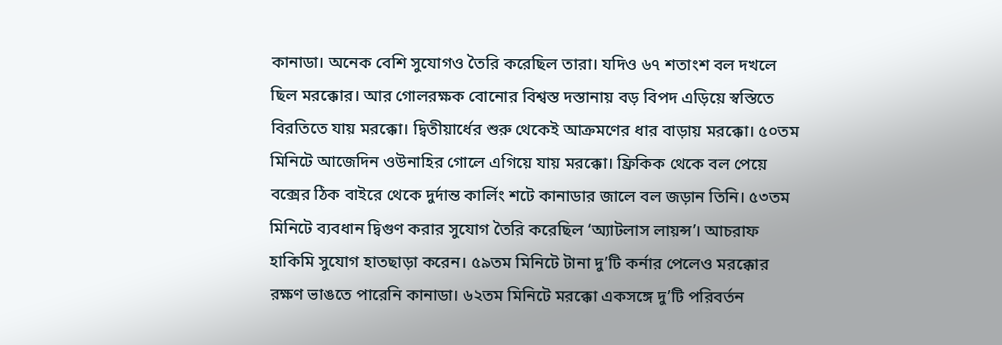কানাডা। অনেক বেশি সুযোগও তৈরি করেছিল তারা। যদিও ৬৭ শতাংশ বল দখলে ছিল মরক্কোর। আর গোলরক্ষক বোনোর বিশ্বস্ত দস্তানায় বড় বিপদ এড়িয়ে স্বস্তিতে বিরতিতে যায় মরক্কো। দ্বিতীয়ার্ধের শুরু থেকেই আক্রমণের ধার বাড়ায় মরক্কো। ৫০তম মিনিটে আজেদিন ওউনাহির গোলে এগিয়ে যায় মরক্কো। ফ্রিকিক থেকে বল পেয়ে বক্সের ঠিক বাইরে থেকে দুর্দান্ত কার্লিং শটে কানাডার জালে বল জড়ান তিনি। ৫৩তম মিনিটে ব্যবধান দ্বিগুণ করার সুযোগ তৈরি করেছিল ‘অ্যাটলাস লায়ন্স’। আচরাফ হাকিমি সুযোগ হাতছাড়া করেন। ৫৯তম মিনিটে টানা দু’টি কর্নার পেলেও মরক্কোর রক্ষণ ভাঙতে পারেনি কানাডা। ৬২তম মিনিটে মরক্কো একসঙ্গে দু’টি পরিবর্তন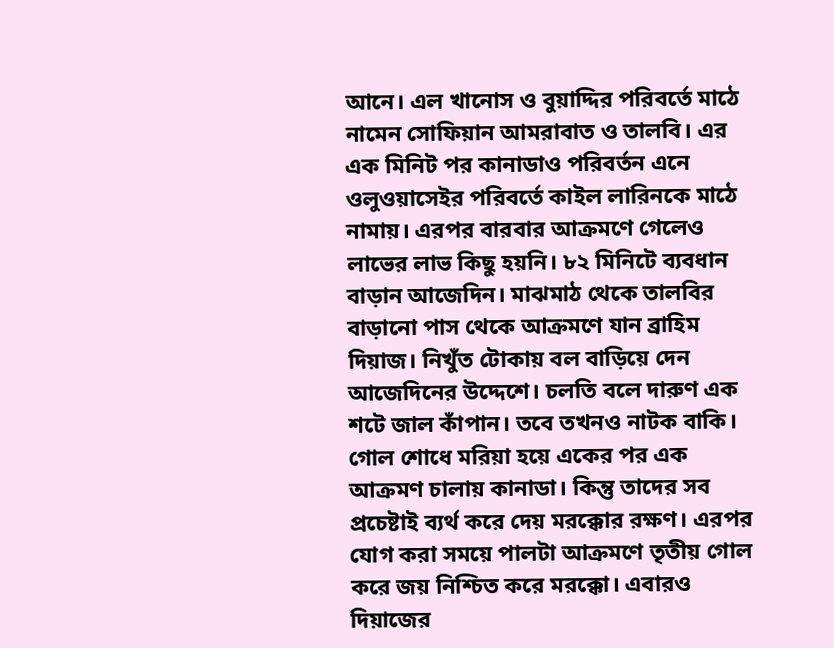আনে। এল খানোস ও বুয়াদ্দির পরিবর্তে মাঠে নামেন সোফিয়ান আমরাবাত ও তালবি। এর এক মিনিট পর কানাডাও পরিবর্তন এনে ওলুওয়াসেইর পরিবর্তে কাইল লারিনকে মাঠে নামায়। এরপর বারবার আক্রমণে গেলেও লাভের লাভ কিছু হয়নি। ৮২ মিনিটে ব্যবধান বাড়ান আজেদিন। মাঝমাঠ থেকে তালবির বাড়ানো পাস থেকে আক্রমণে যান ব্রাহিম দিয়াজ। নিখুঁত টোকায় বল বাড়িয়ে দেন আজেদিনের উদ্দেশে। চলতি বলে দারুণ এক শটে জাল কাঁপান। তবে তখনও নাটক বাকি। গোল শোধে মরিয়া হয়ে একের পর এক আক্রমণ চালায় কানাডা। কিন্তু তাদের সব প্রচেষ্টাই ব্যর্থ করে দেয় মরক্কোর রক্ষণ। এরপর যোগ করা সময়ে পালটা আক্রমণে তৃতীয় গোল করে জয় নিশ্চিত করে মরক্কো। এবারও দিয়াজের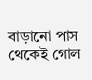বাড়ানো পাস থেকেই গোল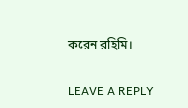করেন রহিমি।

LEAVE A REPLY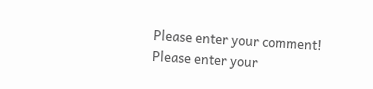Please enter your comment!
Please enter your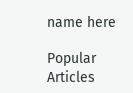name here

Popular Articles